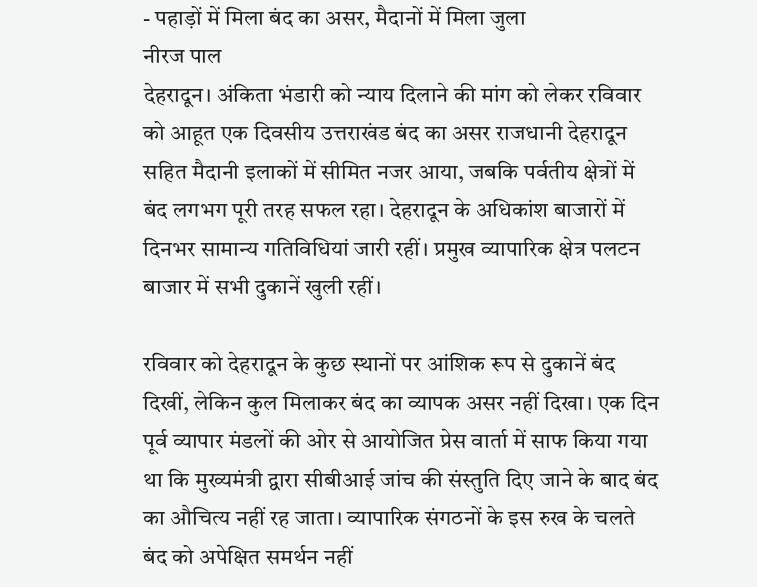- पहाड़ों में मिला बंद का असर, मैदानों में मिला जुला
नीरज पाल
देहरादून। अंकिता भंडारी को न्याय दिलाने की मांग को लेकर रविवार को आहूत एक दिवसीय उत्तराखंड बंद का असर राजधानी देहरादून सहित मैदानी इलाकों में सीमित नजर आया, जबकि पर्वतीय क्षेत्रों में बंद लगभग पूरी तरह सफल रहा। देहरादून के अधिकांश बाजारों में दिनभर सामान्य गतिविधियां जारी रहीं। प्रमुख व्यापारिक क्षेत्र पलटन बाजार में सभी दुकानें खुली रहीं।

रविवार को देहरादून के कुछ स्थानों पर आंशिक रूप से दुकानें बंद दिखीं, लेकिन कुल मिलाकर बंद का व्यापक असर नहीं दिखा। एक दिन पूर्व व्यापार मंडलों की ओर से आयोजित प्रेस वार्ता में साफ किया गया था कि मुख्यमंत्री द्वारा सीबीआई जांच की संस्तुति दिए जाने के बाद बंद का औचित्य नहीं रह जाता। व्यापारिक संगठनों के इस रुख के चलते बंद को अपेक्षित समर्थन नहीं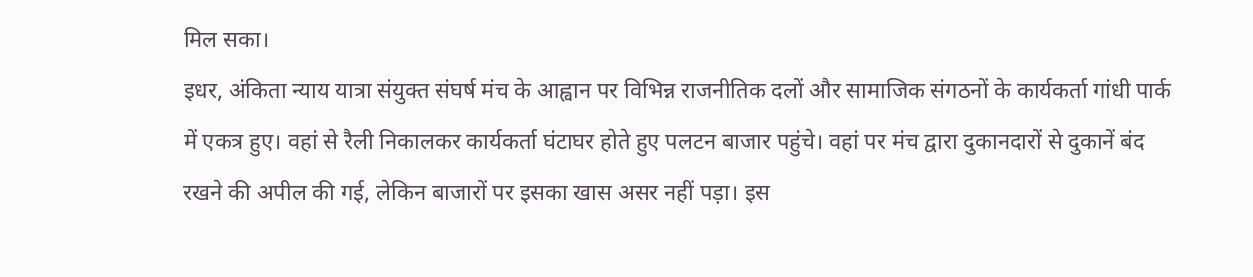मिल सका।
इधर, अंकिता न्याय यात्रा संयुक्त संघर्ष मंच के आह्वान पर विभिन्न राजनीतिक दलों और सामाजिक संगठनों के कार्यकर्ता गांधी पार्क में एकत्र हुए। वहां से रैली निकालकर कार्यकर्ता घंटाघर होते हुए पलटन बाजार पहुंचे। वहां पर मंच द्वारा दुकानदारों से दुकानें बंद रखने की अपील की गई, लेकिन बाजारों पर इसका खास असर नहीं पड़ा। इस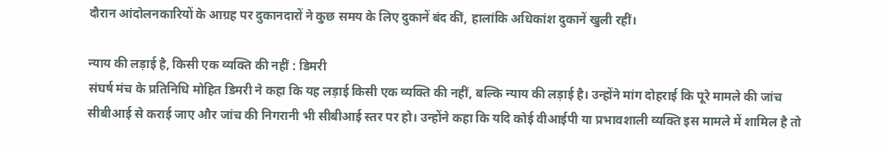दौरान आंदोलनकारियों के आग्रह पर दुकानदारों ने कुछ समय के लिए दुकानें बंद कीं, हालांकि अधिकांश दुकानें खुली रहीं।

न्याय की लड़ाई है, किसी एक व्यक्ति की नहीं : डिमरी
संघर्ष मंच के प्रतिनिधि मोहित डिमरी ने कहा कि यह लड़ाई किसी एक व्यक्ति की नहीं, बल्कि न्याय की लड़ाई है। उन्होंने मांग दोहराई कि पूरे मामले की जांच सीबीआई से कराई जाए और जांच की निगरानी भी सीबीआई स्तर पर हो। उन्होंने कहा कि यदि कोई वीआईपी या प्रभावशाली व्यक्ति इस मामले में शामिल है तो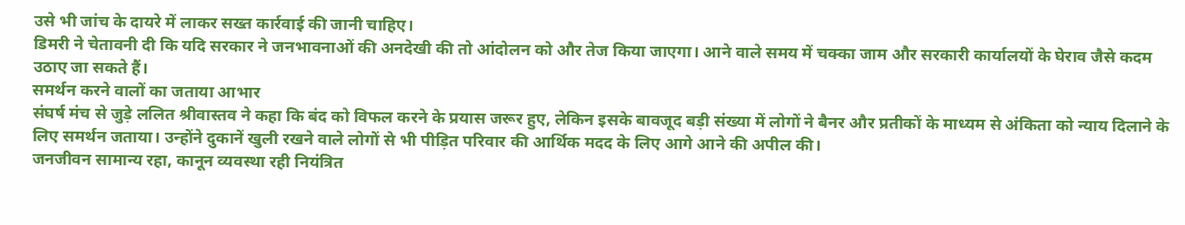उसे भी जांच के दायरे में लाकर सख्त कार्रवाई की जानी चाहिए।
डिमरी ने चेतावनी दी कि यदि सरकार ने जनभावनाओं की अनदेखी की तो आंदोलन को और तेज किया जाएगा। आने वाले समय में चक्का जाम और सरकारी कार्यालयों के घेराव जैसे कदम उठाए जा सकते हैं।
समर्थन करने वालों का जताया आभार
संघर्ष मंच से जुड़े ललित श्रीवास्तव ने कहा कि बंद को विफल करने के प्रयास जरूर हुए, लेकिन इसके बावजूद बड़ी संख्या में लोगों ने बैनर और प्रतीकों के माध्यम से अंकिता को न्याय दिलाने के लिए समर्थन जताया। उन्होंने दुकानें खुली रखने वाले लोगों से भी पीड़ित परिवार की आर्थिक मदद के लिए आगे आने की अपील की।
जनजीवन सामान्य रहा, कानून व्यवस्था रही नियंत्रित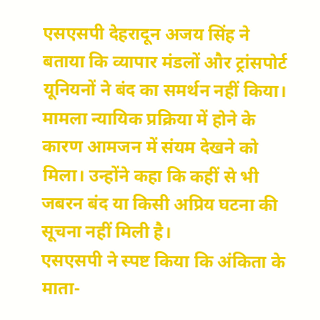एसएसपी देहरादून अजय सिंह ने बताया कि व्यापार मंडलों और ट्रांसपोर्ट यूनियनों ने बंद का समर्थन नहीं किया। मामला न्यायिक प्रक्रिया में होने के कारण आमजन में संयम देखने को मिला। उन्होंने कहा कि कहीं से भी जबरन बंद या किसी अप्रिय घटना की सूचना नहीं मिली है।
एसएसपी ने स्पष्ट किया कि अंकिता के माता-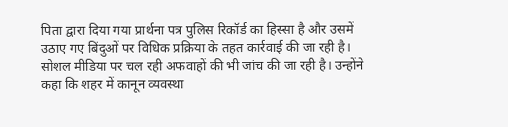पिता द्वारा दिया गया प्रार्थना पत्र पुलिस रिकॉर्ड का हिस्सा है और उसमें उठाए गए बिंदुओं पर विधिक प्रक्रिया के तहत कार्रवाई की जा रही है। सोशल मीडिया पर चल रही अफवाहों की भी जांच की जा रही है। उन्होंने कहा कि शहर में कानून व्यवस्था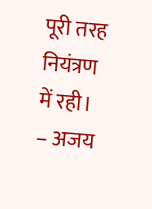पूरी तरह नियंत्रण में रही।
– अजय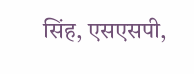सिंह, एसएसपी,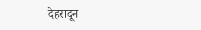देहरादून